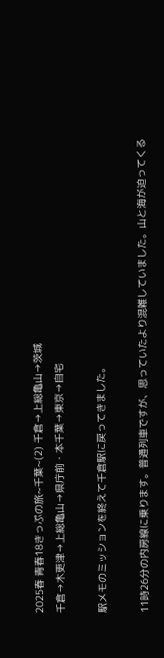2025春 青春18きっぷの旅~千葉~(2) 千倉→上総亀山→茨城
千倉→木更津→上総亀山→県庁前・本千葉→東京→自宅

駅メモのミッションを終えて千倉駅に戻ってきました。

11時26分の内房線に乗ります。普通列車ですが、思っていたより混雑していました。山と海が迫ってくる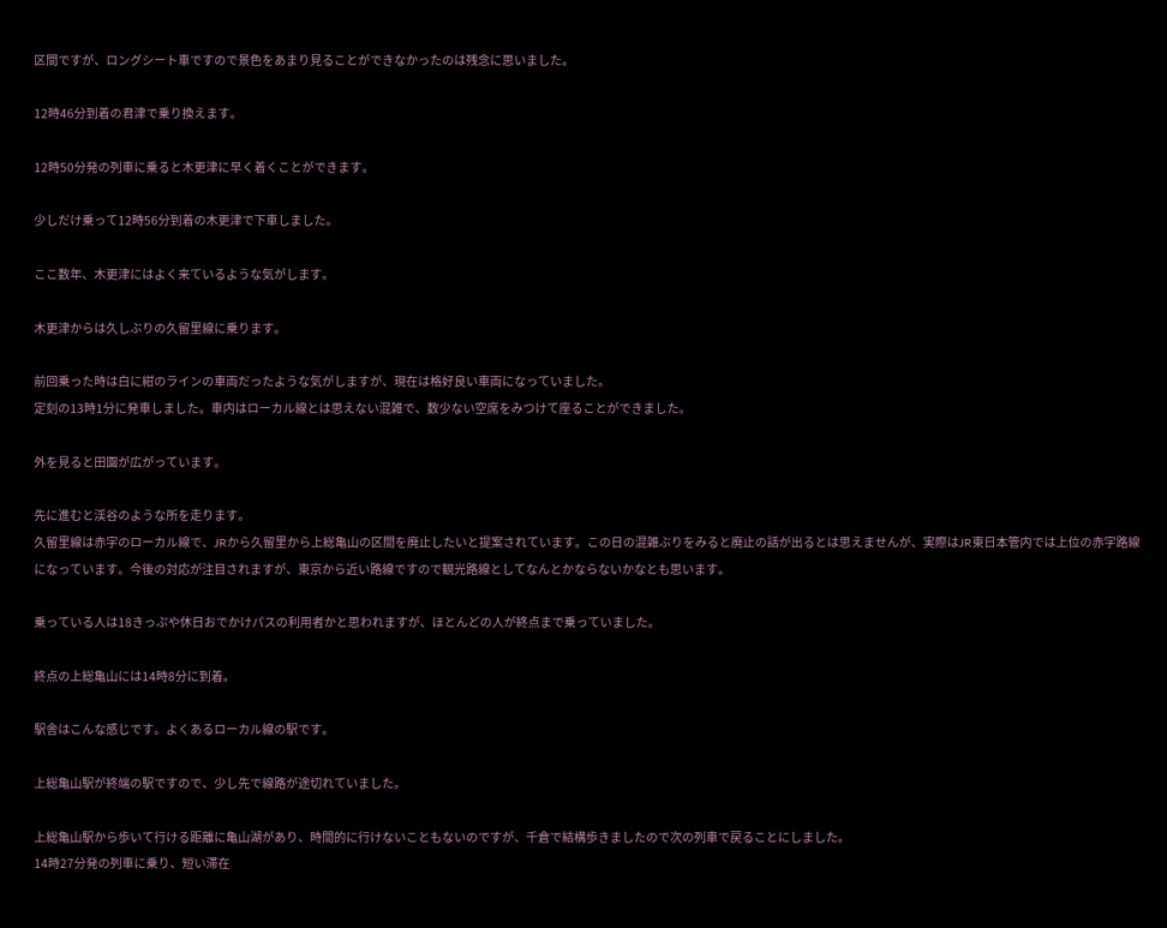区間ですが、ロングシート車ですので景色をあまり見ることができなかったのは残念に思いました。

12時46分到着の君津で乗り換えます。

12時50分発の列車に乗ると木更津に早く着くことができます。

少しだけ乗って12時56分到着の木更津で下車しました。

ここ数年、木更津にはよく来ているような気がします。

木更津からは久しぶりの久留里線に乗ります。

前回乗った時は白に紺のラインの車両だったような気がしますが、現在は格好良い車両になっていました。
定刻の13時1分に発車しました。車内はローカル線とは思えない混雑で、数少ない空席をみつけて座ることができました。

外を見ると田園が広がっています。

先に進むと渓谷のような所を走ります。
久留里線は赤字のローカル線で、JRから久留里から上総亀山の区間を廃止したいと提案されています。この日の混雑ぶりをみると廃止の話が出るとは思えませんが、実際はJR東日本管内では上位の赤字路線になっています。今後の対応が注目されますが、東京から近い路線ですので観光路線としてなんとかならないかなとも思います。

乗っている人は18きっぷや休日おでかけパスの利用者かと思われますが、ほとんどの人が終点まで乗っていました。

終点の上総亀山には14時8分に到着。

駅舎はこんな感じです。よくあるローカル線の駅です。

上総亀山駅が終端の駅ですので、少し先で線路が途切れていました。

上総亀山駅から歩いて行ける距離に亀山湖があり、時間的に行けないこともないのですが、千倉で結構歩きましたので次の列車で戻ることにしました。
14時27分発の列車に乗り、短い滞在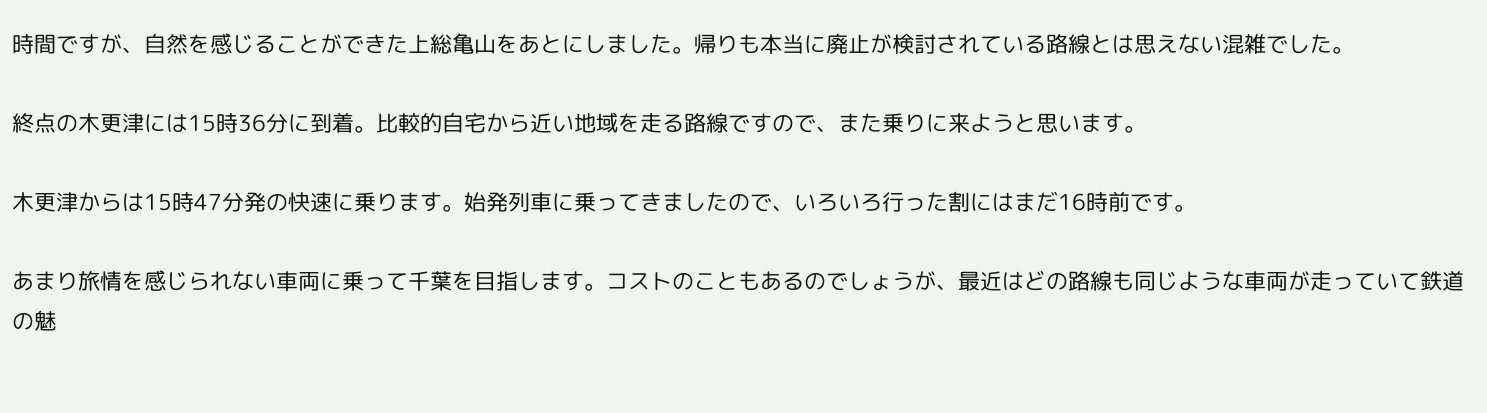時間ですが、自然を感じることができた上総亀山をあとにしました。帰りも本当に廃止が検討されている路線とは思えない混雑でした。

終点の木更津には15時36分に到着。比較的自宅から近い地域を走る路線ですので、また乗りに来ようと思います。

木更津からは15時47分発の快速に乗ります。始発列車に乗ってきましたので、いろいろ行った割にはまだ16時前です。

あまり旅情を感じられない車両に乗って千葉を目指します。コストのこともあるのでしょうが、最近はどの路線も同じような車両が走っていて鉄道の魅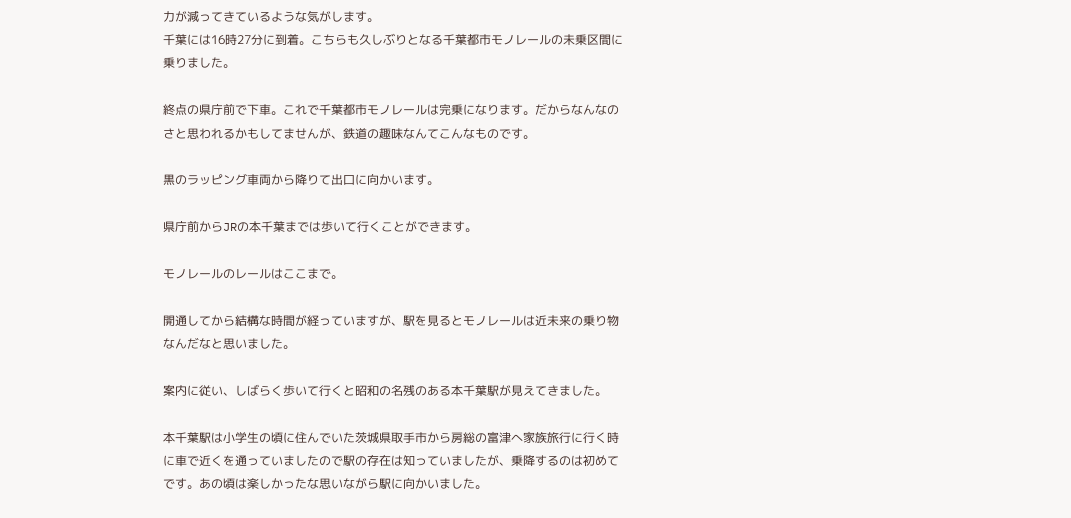力が減ってきているような気がします。
千葉には16時27分に到着。こちらも久しぶりとなる千葉都市モノレールの未乗区間に乗りました。

終点の県庁前で下車。これで千葉都市モノレールは完乗になります。だからなんなのさと思われるかもしてませんが、鉄道の趣味なんてこんなものです。

黒のラッピング車両から降りて出口に向かいます。

県庁前からJRの本千葉までは歩いて行くことができます。

モノレールのレールはここまで。

開通してから結構な時間が経っていますが、駅を見るとモノレールは近未来の乗り物なんだなと思いました。

案内に従い、しばらく歩いて行くと昭和の名残のある本千葉駅が見えてきました。

本千葉駅は小学生の頃に住んでいた茨城県取手市から房総の富津へ家族旅行に行く時に車で近くを通っていましたので駅の存在は知っていましたが、乗降するのは初めてです。あの頃は楽しかったな思いながら駅に向かいました。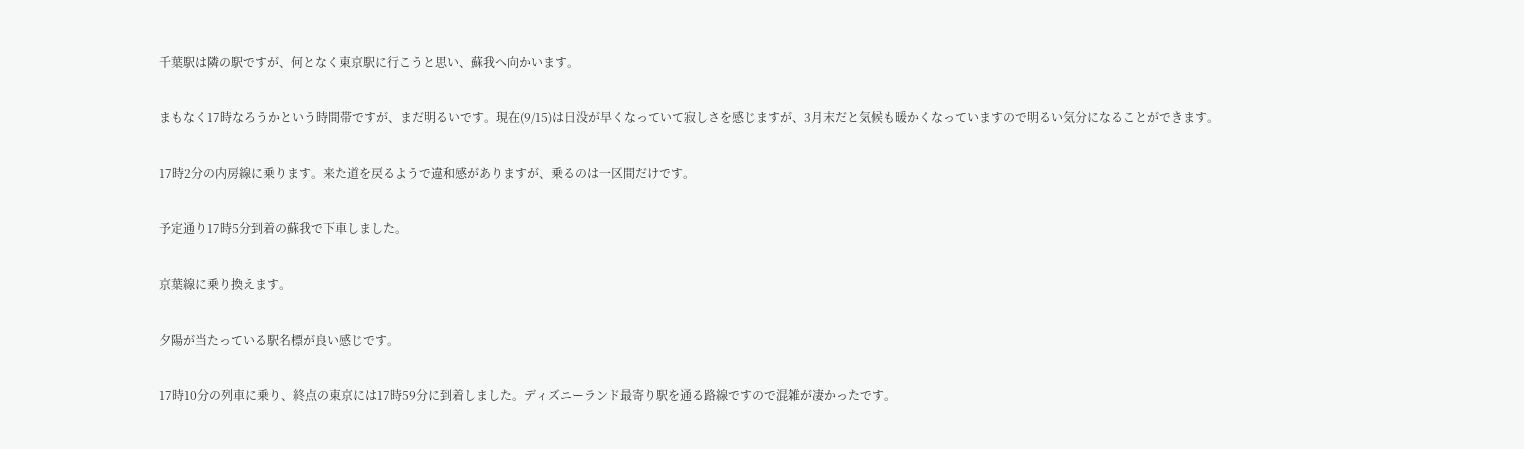千葉駅は隣の駅ですが、何となく東京駅に行こうと思い、蘇我へ向かいます。

まもなく17時なろうかという時間帯ですが、まだ明るいです。現在(9/15)は日没が早くなっていて寂しさを感じますが、3月末だと気候も暖かくなっていますので明るい気分になることができます。

17時2分の内房線に乗ります。来た道を戻るようで違和感がありますが、乗るのは一区間だけです。

予定通り17時5分到着の蘇我で下車しました。

京葉線に乗り換えます。

夕陽が当たっている駅名標が良い感じです。

17時10分の列車に乗り、終点の東京には17時59分に到着しました。ディズニーランド最寄り駅を通る路線ですので混雑が凄かったです。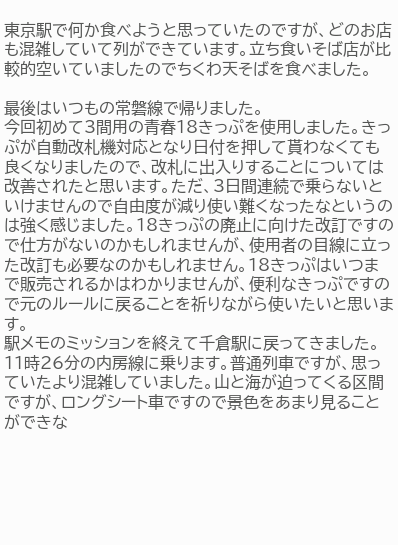東京駅で何か食べようと思っていたのですが、どのお店も混雑していて列ができています。立ち食いそば店が比較的空いていましたのでちくわ天そばを食べました。

最後はいつもの常磐線で帰りました。
今回初めて3間用の青春18きっぷを使用しました。きっぷが自動改札機対応となり日付を押して貰わなくても良くなりましたので、改札に出入りすることについては改善されたと思います。ただ、3日間連続で乗らないといけませんので自由度が減り使い難くなったなというのは強く感じました。18きっぷの廃止に向けた改訂ですので仕方がないのかもしれませんが、使用者の目線に立った改訂も必要なのかもしれません。18きっぷはいつまで販売されるかはわかりませんが、便利なきっぷですので元のルールに戻ることを祈りながら使いたいと思います。
駅メモのミッションを終えて千倉駅に戻ってきました。
11時26分の内房線に乗ります。普通列車ですが、思っていたより混雑していました。山と海が迫ってくる区間ですが、ロングシート車ですので景色をあまり見ることができな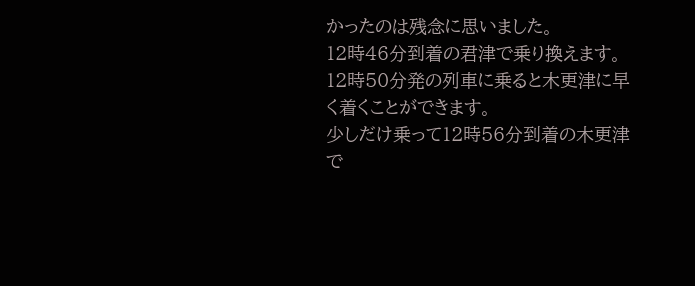かったのは残念に思いました。
12時46分到着の君津で乗り換えます。
12時50分発の列車に乗ると木更津に早く着くことができます。
少しだけ乗って12時56分到着の木更津で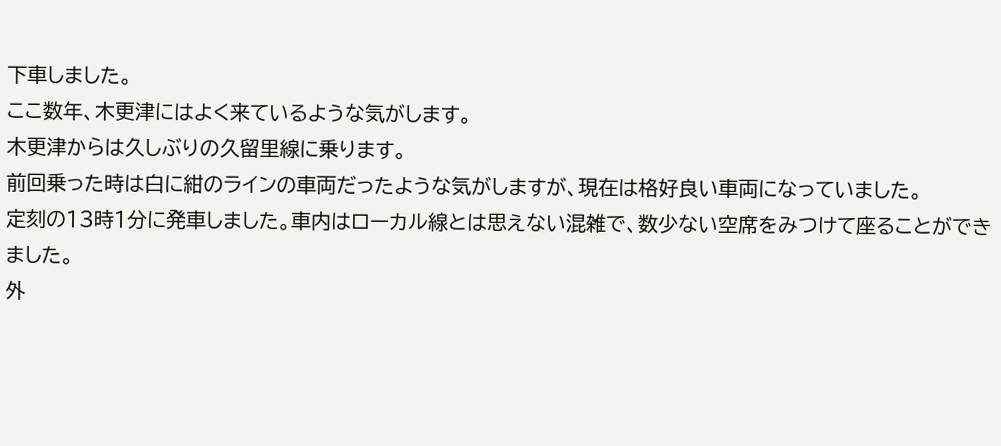下車しました。
ここ数年、木更津にはよく来ているような気がします。
木更津からは久しぶりの久留里線に乗ります。
前回乗った時は白に紺のラインの車両だったような気がしますが、現在は格好良い車両になっていました。
定刻の13時1分に発車しました。車内はローカル線とは思えない混雑で、数少ない空席をみつけて座ることができました。
外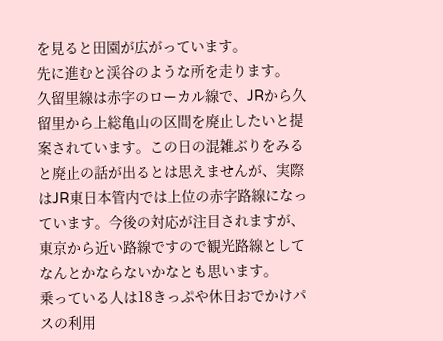を見ると田園が広がっています。
先に進むと渓谷のような所を走ります。
久留里線は赤字のローカル線で、JRから久留里から上総亀山の区間を廃止したいと提案されています。この日の混雑ぶりをみると廃止の話が出るとは思えませんが、実際はJR東日本管内では上位の赤字路線になっています。今後の対応が注目されますが、東京から近い路線ですので観光路線としてなんとかならないかなとも思います。
乗っている人は18きっぷや休日おでかけパスの利用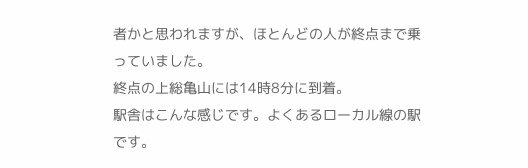者かと思われますが、ほとんどの人が終点まで乗っていました。
終点の上総亀山には14時8分に到着。
駅舎はこんな感じです。よくあるローカル線の駅です。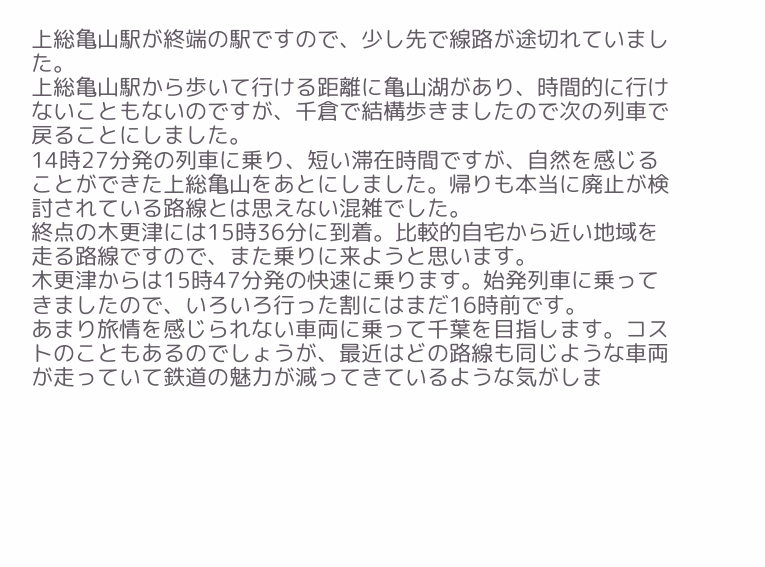上総亀山駅が終端の駅ですので、少し先で線路が途切れていました。
上総亀山駅から歩いて行ける距離に亀山湖があり、時間的に行けないこともないのですが、千倉で結構歩きましたので次の列車で戻ることにしました。
14時27分発の列車に乗り、短い滞在時間ですが、自然を感じることができた上総亀山をあとにしました。帰りも本当に廃止が検討されている路線とは思えない混雑でした。
終点の木更津には15時36分に到着。比較的自宅から近い地域を走る路線ですので、また乗りに来ようと思います。
木更津からは15時47分発の快速に乗ります。始発列車に乗ってきましたので、いろいろ行った割にはまだ16時前です。
あまり旅情を感じられない車両に乗って千葉を目指します。コストのこともあるのでしょうが、最近はどの路線も同じような車両が走っていて鉄道の魅力が減ってきているような気がしま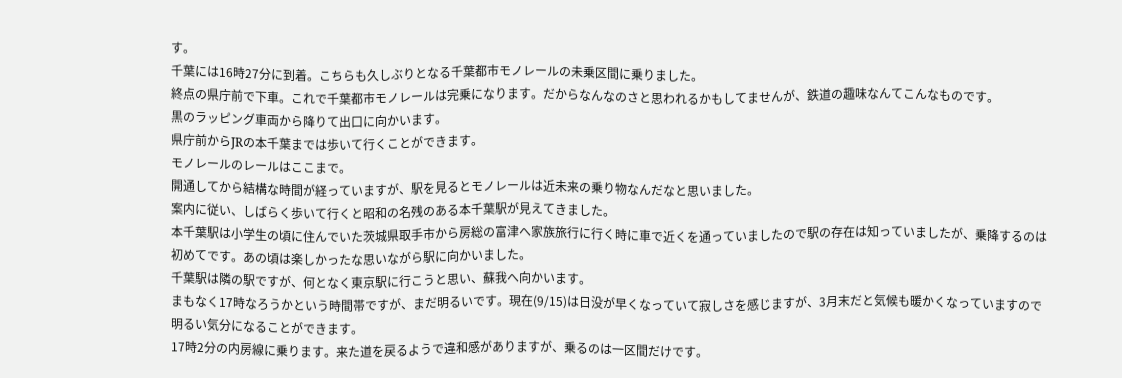す。
千葉には16時27分に到着。こちらも久しぶりとなる千葉都市モノレールの未乗区間に乗りました。
終点の県庁前で下車。これで千葉都市モノレールは完乗になります。だからなんなのさと思われるかもしてませんが、鉄道の趣味なんてこんなものです。
黒のラッピング車両から降りて出口に向かいます。
県庁前からJRの本千葉までは歩いて行くことができます。
モノレールのレールはここまで。
開通してから結構な時間が経っていますが、駅を見るとモノレールは近未来の乗り物なんだなと思いました。
案内に従い、しばらく歩いて行くと昭和の名残のある本千葉駅が見えてきました。
本千葉駅は小学生の頃に住んでいた茨城県取手市から房総の富津へ家族旅行に行く時に車で近くを通っていましたので駅の存在は知っていましたが、乗降するのは初めてです。あの頃は楽しかったな思いながら駅に向かいました。
千葉駅は隣の駅ですが、何となく東京駅に行こうと思い、蘇我へ向かいます。
まもなく17時なろうかという時間帯ですが、まだ明るいです。現在(9/15)は日没が早くなっていて寂しさを感じますが、3月末だと気候も暖かくなっていますので明るい気分になることができます。
17時2分の内房線に乗ります。来た道を戻るようで違和感がありますが、乗るのは一区間だけです。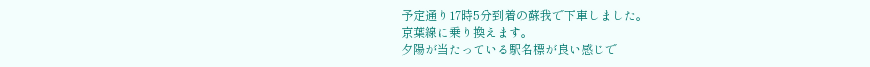予定通り17時5分到着の蘇我で下車しました。
京葉線に乗り換えます。
夕陽が当たっている駅名標が良い感じで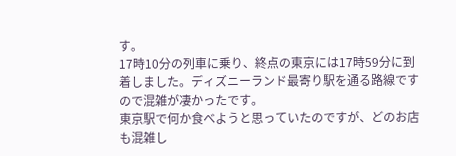す。
17時10分の列車に乗り、終点の東京には17時59分に到着しました。ディズニーランド最寄り駅を通る路線ですので混雑が凄かったです。
東京駅で何か食べようと思っていたのですが、どのお店も混雑し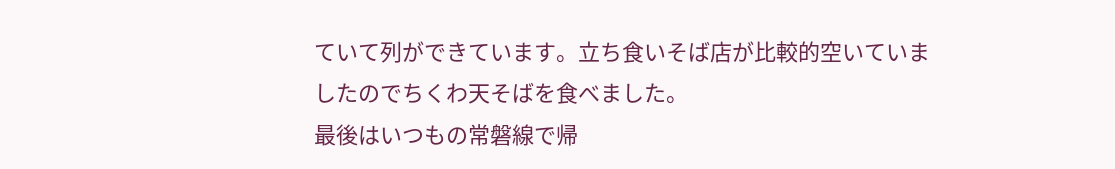ていて列ができています。立ち食いそば店が比較的空いていましたのでちくわ天そばを食べました。
最後はいつもの常磐線で帰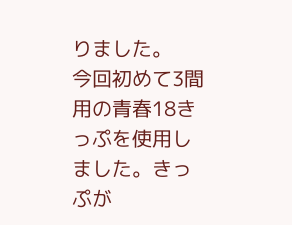りました。
今回初めて3間用の青春18きっぷを使用しました。きっぷが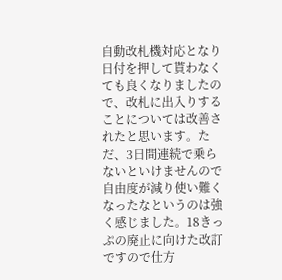自動改札機対応となり日付を押して貰わなくても良くなりましたので、改札に出入りすることについては改善されたと思います。ただ、3日間連続で乗らないといけませんので自由度が減り使い難くなったなというのは強く感じました。18きっぷの廃止に向けた改訂ですので仕方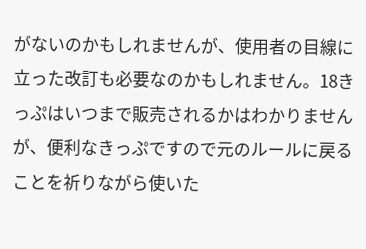がないのかもしれませんが、使用者の目線に立った改訂も必要なのかもしれません。18きっぷはいつまで販売されるかはわかりませんが、便利なきっぷですので元のルールに戻ることを祈りながら使いた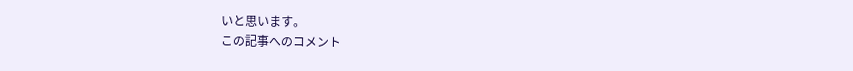いと思います。
この記事へのコメント